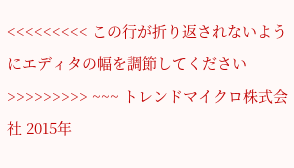<<<<<<<<< この行が折り返されないようにエディタの幅を調節してください >>>>>>>>> ~~~ トレンドマイクロ株式会社 2015年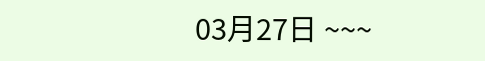03月27日 ~~~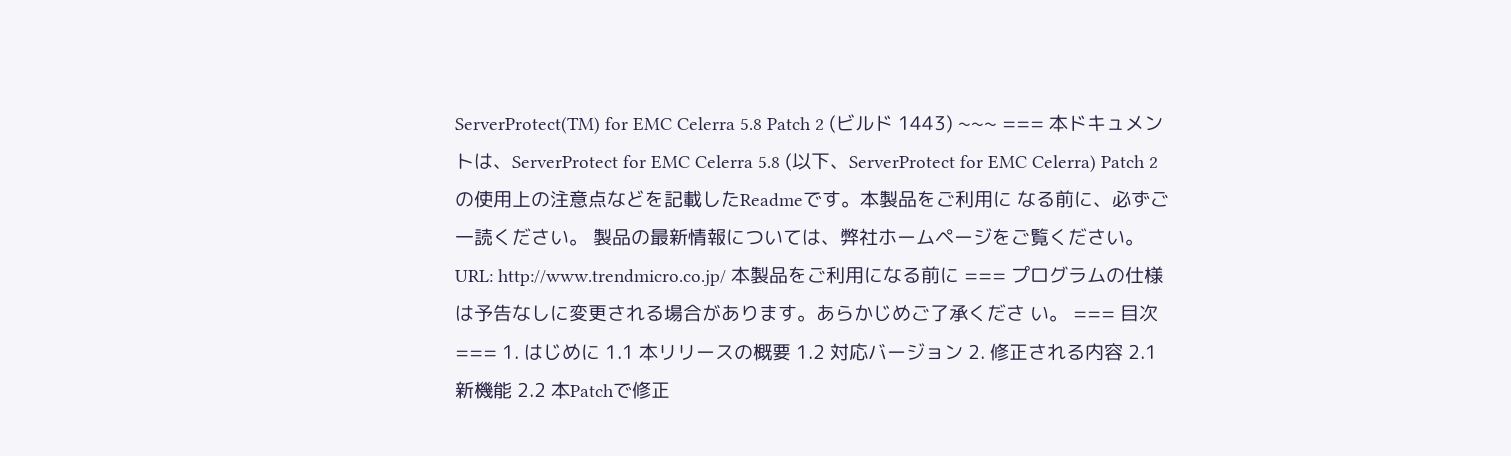ServerProtect(TM) for EMC Celerra 5.8 Patch 2 (ビルド 1443) ~~~ === 本ドキュメントは、ServerProtect for EMC Celerra 5.8 (以下、ServerProtect for EMC Celerra) Patch 2の使用上の注意点などを記載したReadmeです。本製品をご利用に なる前に、必ずご一読ください。 製品の最新情報については、弊社ホームページをご覧ください。 URL: http://www.trendmicro.co.jp/ 本製品をご利用になる前に === プログラムの仕様は予告なしに変更される場合があります。あらかじめご了承くださ い。 === 目次 === 1. はじめに 1.1 本リリースの概要 1.2 対応バージョン 2. 修正される内容 2.1 新機能 2.2 本Patchで修正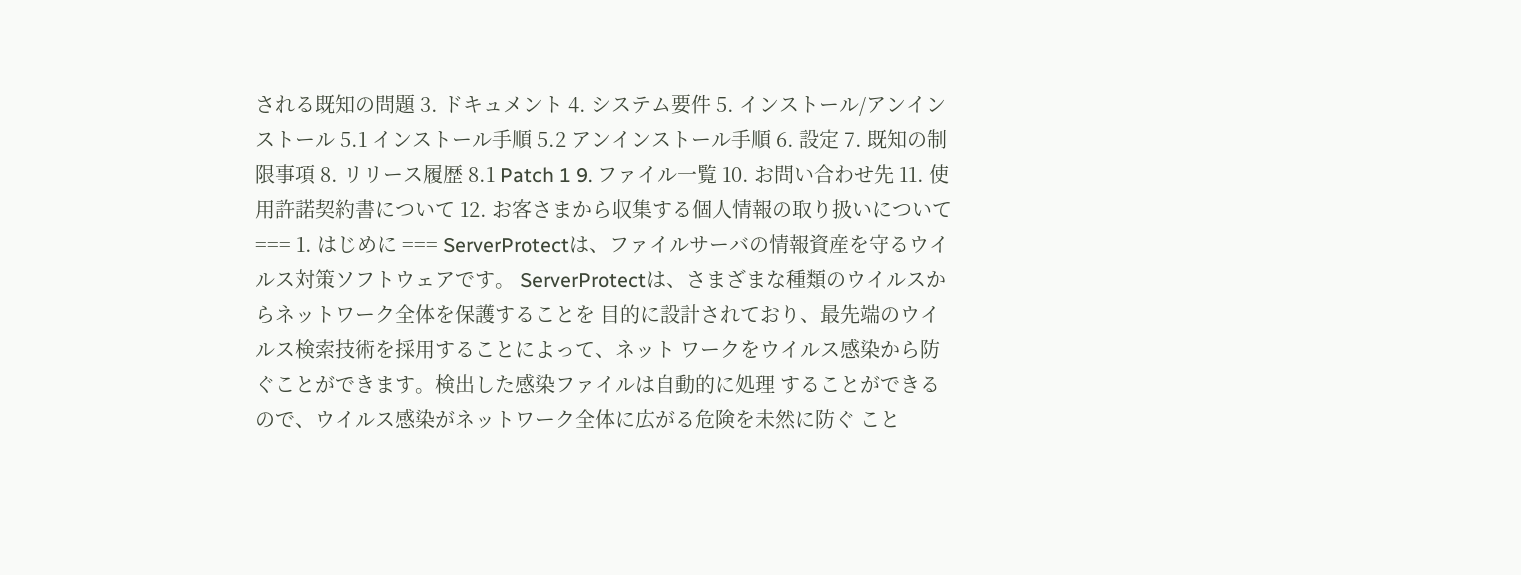される既知の問題 3. ドキュメント 4. システム要件 5. インストール/アンインストール 5.1 インストール手順 5.2 アンインストール手順 6. 設定 7. 既知の制限事項 8. リリース履歴 8.1 Patch 1 9. ファイル一覧 10. お問い合わせ先 11. 使用許諾契約書について 12. お客さまから収集する個人情報の取り扱いについて === 1. はじめに === ServerProtectは、ファイルサーバの情報資産を守るウイルス対策ソフトウェアです。 ServerProtectは、さまざまな種類のウイルスからネットワーク全体を保護することを 目的に設計されており、最先端のウイルス検索技術を採用することによって、ネット ワークをウイルス感染から防ぐことができます。検出した感染ファイルは自動的に処理 することができるので、ウイルス感染がネットワーク全体に広がる危険を未然に防ぐ こと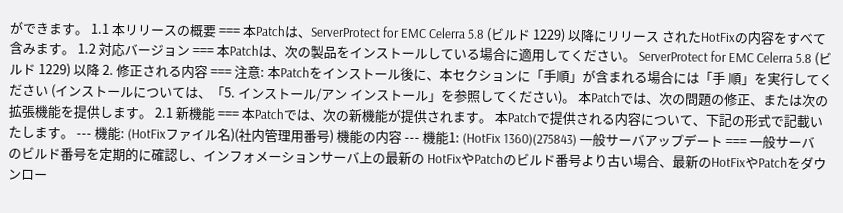ができます。 1.1 本リリースの概要 === 本Patchは、ServerProtect for EMC Celerra 5.8 (ビルド 1229) 以降にリリース されたHotFixの内容をすべて含みます。 1.2 対応バージョン === 本Patchは、次の製品をインストールしている場合に適用してください。 ServerProtect for EMC Celerra 5.8 (ビルド 1229) 以降 2. 修正される内容 === 注意: 本Patchをインストール後に、本セクションに「手順」が含まれる場合には「手 順」を実行してください (インストールについては、「5. インストール/アン インストール」を参照してください)。 本Patchでは、次の問題の修正、または次の拡張機能を提供します。 2.1 新機能 === 本Patchでは、次の新機能が提供されます。 本Patchで提供される内容について、下記の形式で記載いたします。 --- 機能: (HotFixファイル名)(社内管理用番号) 機能の内容 --- 機能1: (HotFix 1360)(275843) 一般サーバアップデート === 一般サーバのビルド番号を定期的に確認し、インフォメーションサーバ上の最新の HotFixやPatchのビルド番号より古い場合、最新のHotFixやPatchをダウンロー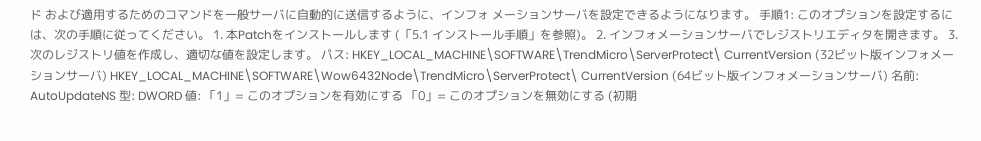ド および適用するためのコマンドを一般サーバに自動的に送信するように、インフォ メーションサーバを設定できるようになります。 手順1: このオプションを設定するには、次の手順に従ってください。 1. 本Patchをインストールします (「5.1 インストール手順」を参照)。 2. インフォメーションサーバでレジストリエディタを開きます。 3. 次のレジストリ値を作成し、適切な値を設定します。 パス: HKEY_LOCAL_MACHINE\SOFTWARE\TrendMicro\ServerProtect\ CurrentVersion (32ビット版インフォメーションサーバ) HKEY_LOCAL_MACHINE\SOFTWARE\Wow6432Node\TrendMicro\ServerProtect\ CurrentVersion (64ビット版インフォメーションサーバ) 名前: AutoUpdateNS 型: DWORD 値: 「1」= このオプションを有効にする 「0」= このオプションを無効にする (初期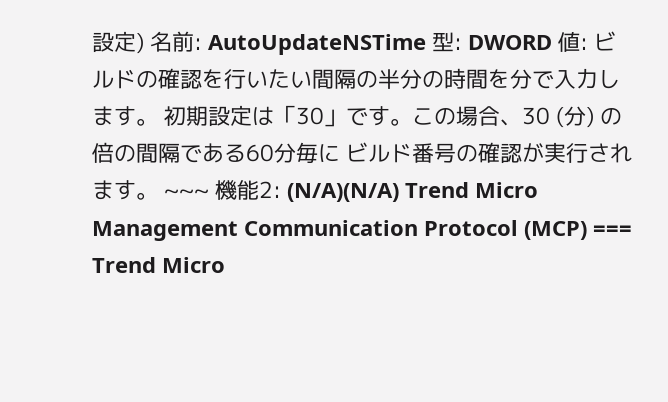設定) 名前: AutoUpdateNSTime 型: DWORD 値: ビルドの確認を行いたい間隔の半分の時間を分で入力します。 初期設定は「30」です。この場合、30 (分) の倍の間隔である60分毎に ビルド番号の確認が実行されます。 ~~~ 機能2: (N/A)(N/A) Trend Micro Management Communication Protocol (MCP) === Trend Micro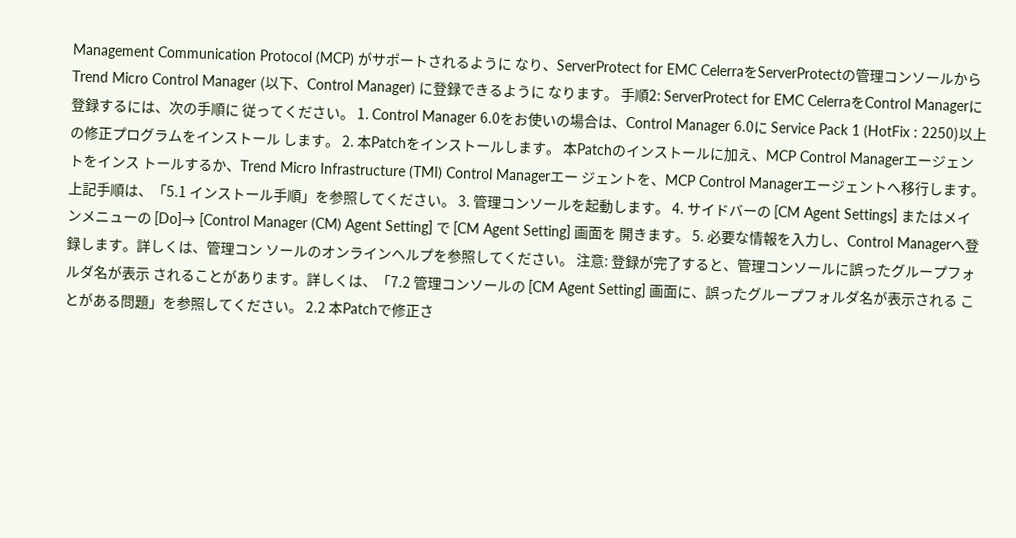Management Communication Protocol (MCP) がサポートされるように なり、ServerProtect for EMC CelerraをServerProtectの管理コンソールから Trend Micro Control Manager (以下、Control Manager) に登録できるように なります。 手順2: ServerProtect for EMC CelerraをControl Managerに登録するには、次の手順に 従ってください。 1. Control Manager 6.0をお使いの場合は、Control Manager 6.0に Service Pack 1 (HotFix : 2250)以上の修正プログラムをインストール します。 2. 本Patchをインストールします。 本Patchのインストールに加え、MCP Control Managerエージェントをインス トールするか、Trend Micro Infrastructure (TMI) Control Managerエー ジェントを、MCP Control Managerエージェントへ移行します。 上記手順は、「5.1 インストール手順」を参照してください。 3. 管理コンソールを起動します。 4. サイドバーの [CM Agent Settings] またはメインメニューの [Do]→ [Control Manager (CM) Agent Setting] で [CM Agent Setting] 画面を 開きます。 5. 必要な情報を入力し、Control Managerへ登録します。詳しくは、管理コン ソールのオンラインヘルプを参照してください。 注意: 登録が完了すると、管理コンソールに誤ったグループフォルダ名が表示 されることがあります。詳しくは、「7.2 管理コンソールの [CM Agent Setting] 画面に、誤ったグループフォルダ名が表示される ことがある問題」を参照してください。 2.2 本Patchで修正さ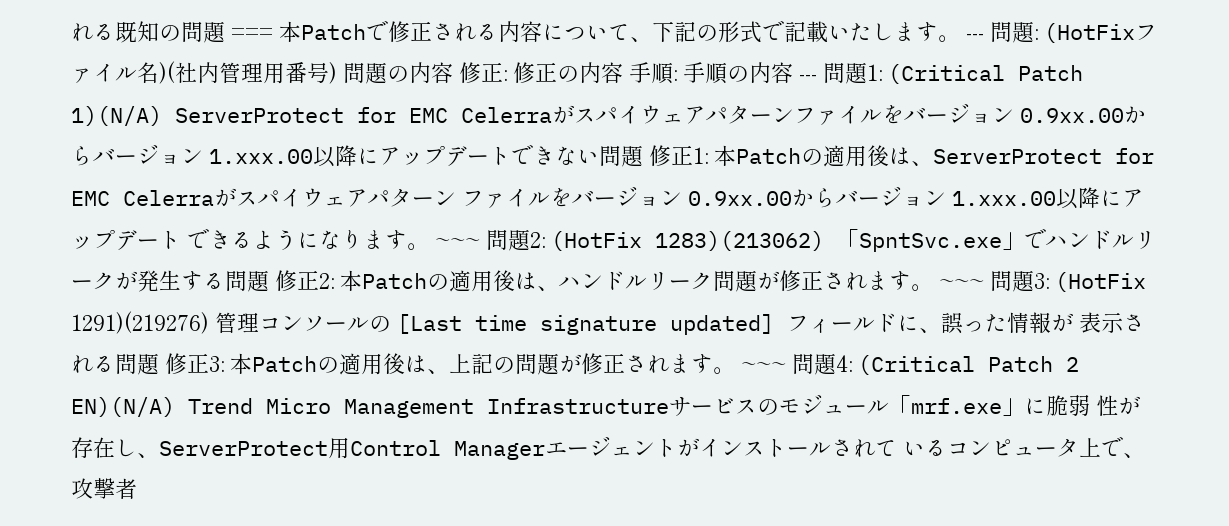れる既知の問題 === 本Patchで修正される内容について、下記の形式で記載いたします。 --- 問題: (HotFixファイル名)(社内管理用番号) 問題の内容 修正: 修正の内容 手順: 手順の内容 --- 問題1: (Critical Patch 1)(N/A) ServerProtect for EMC Celerraがスパイウェアパターンファイルをバージョン 0.9xx.00からバージョン 1.xxx.00以降にアップデートできない問題 修正1: 本Patchの適用後は、ServerProtect for EMC Celerraがスパイウェアパターン ファイルをバージョン 0.9xx.00からバージョン 1.xxx.00以降にアップデート できるようになります。 ~~~ 問題2: (HotFix 1283)(213062) 「SpntSvc.exe」でハンドルリークが発生する問題 修正2: 本Patchの適用後は、ハンドルリーク問題が修正されます。 ~~~ 問題3: (HotFix 1291)(219276) 管理コンソールの [Last time signature updated] フィールドに、誤った情報が 表示される問題 修正3: 本Patchの適用後は、上記の問題が修正されます。 ~~~ 問題4: (Critical Patch 2 EN)(N/A) Trend Micro Management Infrastructureサービスのモジュール「mrf.exe」に脆弱 性が存在し、ServerProtect用Control Managerエージェントがインストールされて いるコンピュータ上で、攻撃者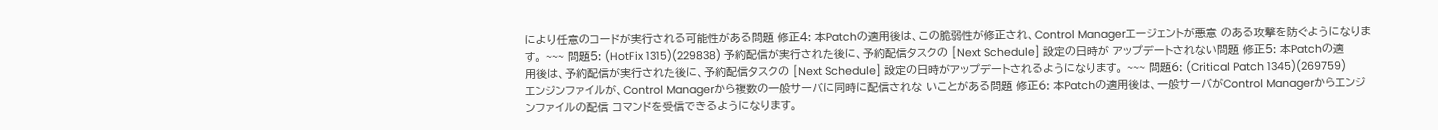により任意のコードが実行される可能性がある問題 修正4: 本Patchの適用後は、この脆弱性が修正され、Control Managerエージェントが悪意 のある攻撃を防ぐようになります。 ~~~ 問題5: (HotFix 1315)(229838) 予約配信が実行された後に、予約配信タスクの [Next Schedule] 設定の日時が アップデートされない問題 修正5: 本Patchの適用後は、予約配信が実行された後に、予約配信タスクの [Next Schedule] 設定の日時がアップデートされるようになります。 ~~~ 問題6: (Critical Patch 1345)(269759) エンジンファイルが、Control Managerから複数の一般サーバに同時に配信されな いことがある問題 修正6: 本Patchの適用後は、一般サーバがControl Managerからエンジンファイルの配信 コマンドを受信できるようになります。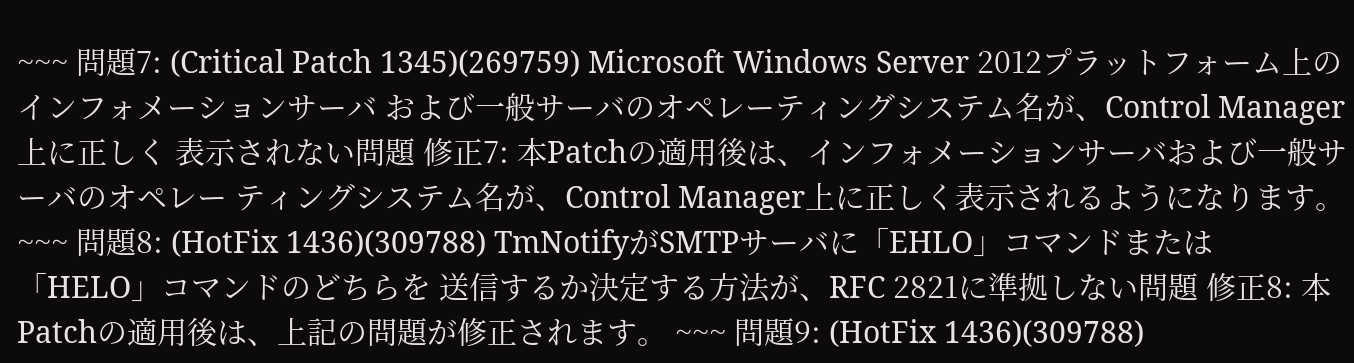~~~ 問題7: (Critical Patch 1345)(269759) Microsoft Windows Server 2012プラットフォーム上のインフォメーションサーバ および一般サーバのオペレーティングシステム名が、Control Manager上に正しく 表示されない問題 修正7: 本Patchの適用後は、インフォメーションサーバおよび一般サーバのオペレー ティングシステム名が、Control Manager上に正しく表示されるようになります。 ~~~ 問題8: (HotFix 1436)(309788) TmNotifyがSMTPサーバに「EHLO」コマンドまたは「HELO」コマンドのどちらを 送信するか決定する方法が、RFC 2821に準拠しない問題 修正8: 本Patchの適用後は、上記の問題が修正されます。 ~~~ 問題9: (HotFix 1436)(309788)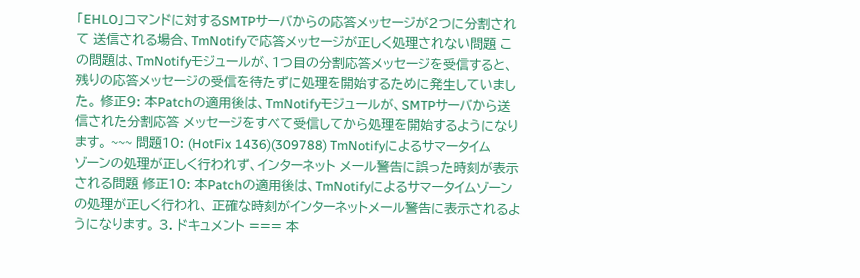「EHLO」コマンドに対するSMTPサーバからの応答メッセージが2つに分割されて 送信される場合、TmNotifyで応答メッセージが正しく処理されない問題 この問題は、TmNotifyモジュールが、1つ目の分割応答メッセージを受信すると、 残りの応答メッセージの受信を待たずに処理を開始するために発生していました。 修正9: 本Patchの適用後は、TmNotifyモジュールが、SMTPサーバから送信された分割応答 メッセージをすべて受信してから処理を開始するようになります。 ~~~ 問題10: (HotFix 1436)(309788) TmNotifyによるサマータイムゾーンの処理が正しく行われず、インターネット メール警告に誤った時刻が表示される問題 修正10: 本Patchの適用後は、TmNotifyによるサマータイムゾーンの処理が正しく行われ、 正確な時刻がインターネットメール警告に表示されるようになります。 3. ドキュメント === 本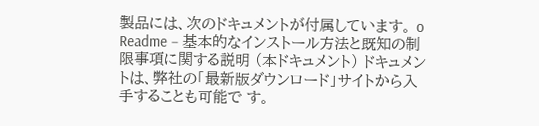製品には、次のドキュメントが付属しています。 o Readme − 基本的なインストール方法と既知の制限事項に関する説明 (本ドキュメント) ドキュメントは、弊社の「最新版ダウンロード」サイトから入手することも可能で す。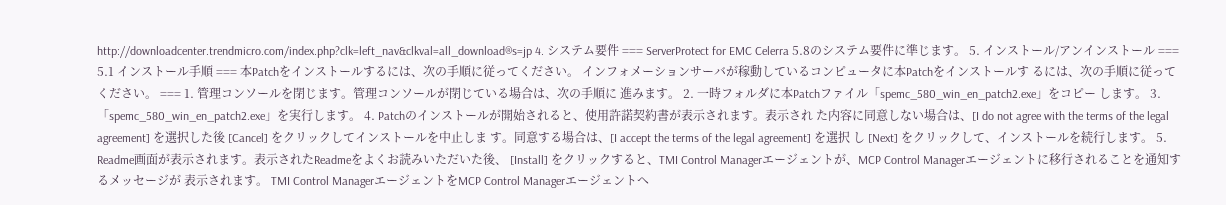http://downloadcenter.trendmicro.com/index.php?clk=left_nav&clkval=all_download®s=jp 4. システム要件 === ServerProtect for EMC Celerra 5.8のシステム要件に準じます。 5. インストール/アンインストール === 5.1 インストール手順 === 本Patchをインストールするには、次の手順に従ってください。 インフォメーションサーバが稼動しているコンピュータに本Patchをインストールす るには、次の手順に従ってください。 === 1. 管理コンソールを閉じます。管理コンソールが閉じている場合は、次の手順に 進みます。 2. 一時フォルダに本Patchファイル「spemc_580_win_en_patch2.exe」をコピー します。 3. 「spemc_580_win_en_patch2.exe」を実行します。 4. Patchのインストールが開始されると、使用許諾契約書が表示されます。表示され た内容に同意しない場合は、[I do not agree with the terms of the legal agreement] を選択した後 [Cancel] をクリックしてインストールを中止しま す。同意する場合は、[I accept the terms of the legal agreement] を選択 し [Next] をクリックして、インストールを続行します。 5. Readme画面が表示されます。表示されたReadmeをよくお読みいただいた後、 [Install] をクリックすると、TMI Control Managerエージェントが、MCP Control Managerエージェントに移行されることを通知するメッセージが 表示されます。 TMI Control ManagerエージェントをMCP Control Managerエージェントへ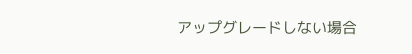アップグレードしない場合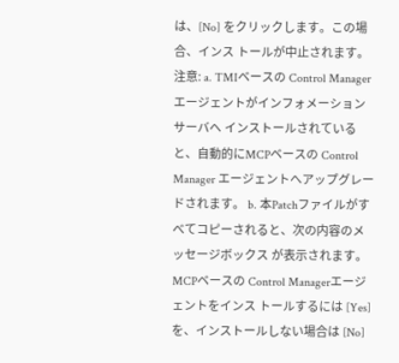は、[No] をクリックします。この場合、インス トールが中止されます。 注意: a. TMIベースの Control Managerエージェントがインフォメーションサーバへ インストールされていると、自動的にMCPベースの Control Manager エージェントへアップグレードされます。 b. 本Patchファイルがすべてコピーされると、次の内容のメッセージボックス が表示されます。MCPベースの Control Managerエージェントをインス トールするには [Yes] を、インストールしない場合は [No]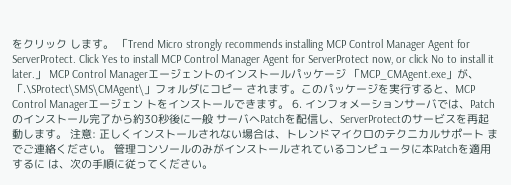をクリック します。 「Trend Micro strongly recommends installing MCP Control Manager Agent for ServerProtect. Click Yes to install MCP Control Manager Agent for ServerProtect now, or click No to install it later.」 MCP Control Managerエージェントのインストールパッケージ 「MCP_CMAgent.exe」が、「.\SProtect\SMS\CMAgent\」フォルダにコピー されます。このパッケージを実行すると、MCP Control Managerエージェン トをインストールできます。 6. インフォメーションサーバでは、Patchのインストール完了から約30秒後に一般 サーバへPatchを配信し、ServerProtectのサービスを再起動します。 注意: 正しくインストールされない場合は、トレンドマイクロのテクニカルサポート までご連絡ください。 管理コンソールのみがインストールされているコンピュータに本Patchを適用するに は、次の手順に従ってください。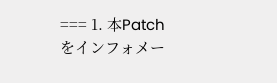=== 1. 本Patchをインフォメー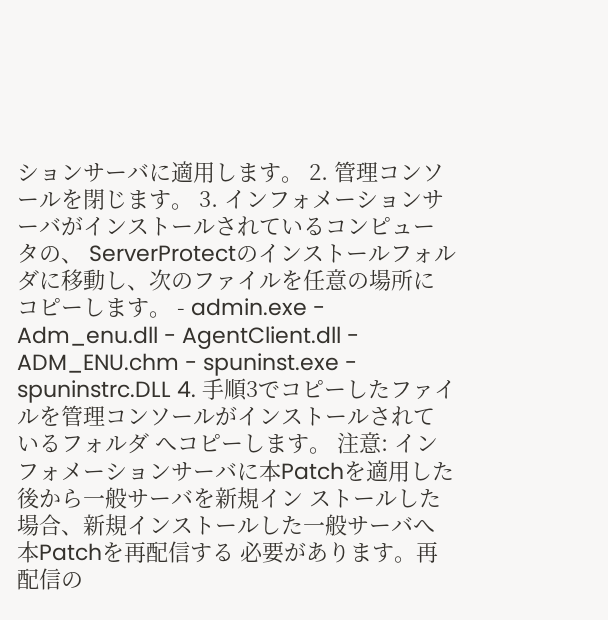ションサーバに適用します。 2. 管理コンソールを閉じます。 3. インフォメーションサーバがインストールされているコンピュータの、 ServerProtectのインストールフォルダに移動し、次のファイルを任意の場所に コピーします。 - admin.exe - Adm_enu.dll - AgentClient.dll - ADM_ENU.chm - spuninst.exe - spuninstrc.DLL 4. 手順3でコピーしたファイルを管理コンソールがインストールされているフォルダ へコピーします。 注意: インフォメーションサーバに本Patchを適用した後から一般サーバを新規イン ストールした場合、新規インストールした一般サーバへ本Patchを再配信する 必要があります。再配信の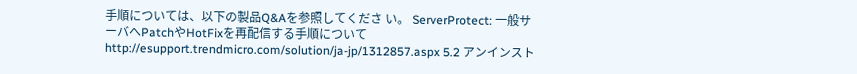手順については、以下の製品Q&Aを参照してくださ い。 ServerProtect: 一般サーバへPatchやHotFixを再配信する手順について http://esupport.trendmicro.com/solution/ja-jp/1312857.aspx 5.2 アンインスト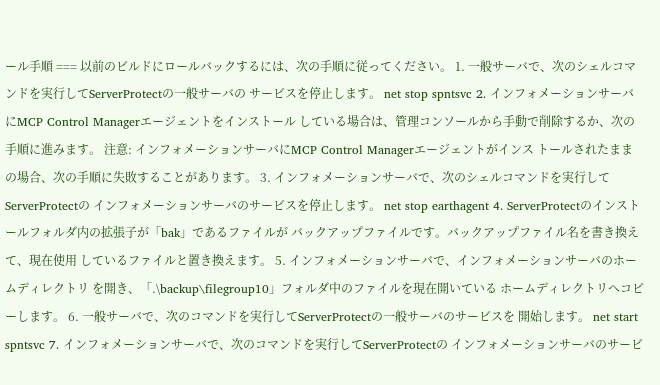ール手順 === 以前のビルドにロールバックするには、次の手順に従ってください。 1. 一般サーバで、次のシェルコマンドを実行してServerProtectの一般サーバの サービスを停止します。 net stop spntsvc 2. インフォメーションサーバにMCP Control Managerエージェントをインストール している場合は、管理コンソールから手動で削除するか、次の手順に進みます。 注意: インフォメーションサーバにMCP Control Managerエージェントがインス トールされたままの場合、次の手順に失敗することがあります。 3. インフォメーションサーバで、次のシェルコマンドを実行してServerProtectの インフォメーションサーバのサービスを停止します。 net stop earthagent 4. ServerProtectのインストールフォルダ内の拡張子が「bak」であるファイルが バックアップファイルです。バックアップファイル名を書き換えて、現在使用 しているファイルと置き換えます。 5. インフォメーションサーバで、インフォメーションサーバのホームディレクトリ を開き、「.\backup\filegroup10」フォルダ中のファイルを現在開いている ホームディレクトリへコピーします。 6. 一般サーバで、次のコマンドを実行してServerProtectの一般サーバのサービスを 開始します。 net start spntsvc 7. インフォメーションサーバで、次のコマンドを実行してServerProtectの インフォメーションサーバのサービ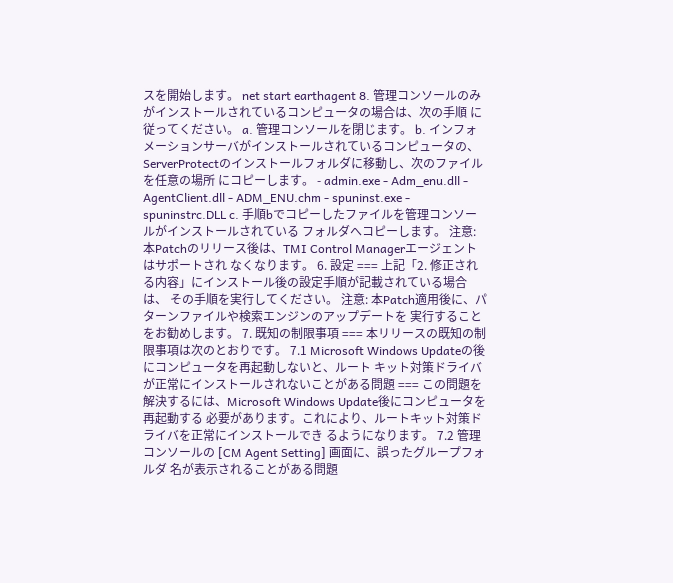スを開始します。 net start earthagent 8. 管理コンソールのみがインストールされているコンピュータの場合は、次の手順 に従ってください。 a. 管理コンソールを閉じます。 b. インフォメーションサーバがインストールされているコンピュータの、 ServerProtectのインストールフォルダに移動し、次のファイルを任意の場所 にコピーします。 - admin.exe - Adm_enu.dll - AgentClient.dll - ADM_ENU.chm - spuninst.exe - spuninstrc.DLL c. 手順bでコピーしたファイルを管理コンソールがインストールされている フォルダへコピーします。 注意: 本Patchのリリース後は、TMI Control Managerエージェントはサポートされ なくなります。 6. 設定 === 上記「2. 修正される内容」にインストール後の設定手順が記載されている場合は、 その手順を実行してください。 注意: 本Patch適用後に、パターンファイルや検索エンジンのアップデートを 実行することをお勧めします。 7. 既知の制限事項 === 本リリースの既知の制限事項は次のとおりです。 7.1 Microsoft Windows Updateの後にコンピュータを再起動しないと、ルート キット対策ドライバが正常にインストールされないことがある問題 === この問題を解決するには、Microsoft Windows Update後にコンピュータを再起動する 必要があります。これにより、ルートキット対策ドライバを正常にインストールでき るようになります。 7.2 管理コンソールの [CM Agent Setting] 画面に、誤ったグループフォルダ 名が表示されることがある問題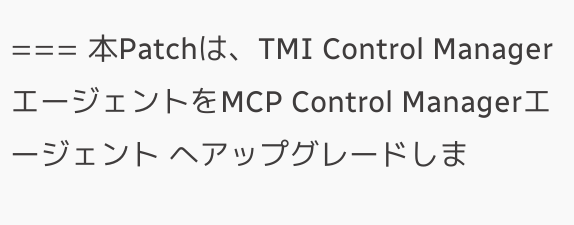=== 本Patchは、TMI Control ManagerエージェントをMCP Control Managerエージェント へアップグレードしま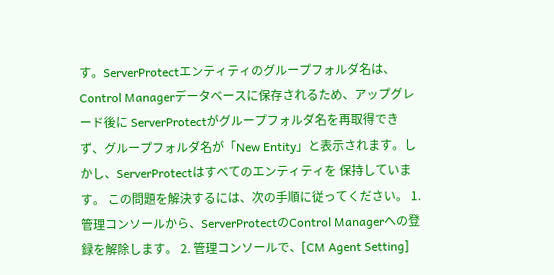す。ServerProtectエンティティのグループフォルダ名は、 Control Managerデータベースに保存されるため、アップグレード後に ServerProtectがグループフォルダ名を再取得できず、グループフォルダ名が「New Entity」と表示されます。しかし、ServerProtectはすべてのエンティティを 保持しています。 この問題を解決するには、次の手順に従ってください。 1. 管理コンソールから、ServerProtectのControl Managerへの登録を解除します。 2. 管理コンソールで、[CM Agent Setting]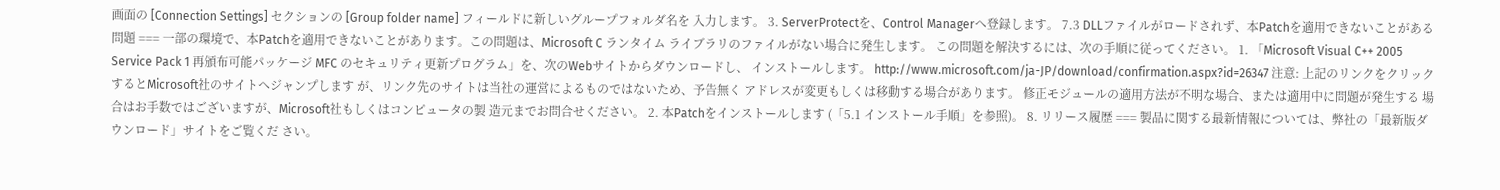画面の [Connection Settings] セクションの [Group folder name] フィールドに新しいグループフォルダ名を 入力します。 3. ServerProtectを、Control Managerへ登録します。 7.3 DLLファイルがロードされず、本Patchを適用できないことがある問題 === 一部の環境で、本Patchを適用できないことがあります。この問題は、Microsoft C ランタイム ライブラリのファイルがない場合に発生します。 この問題を解決するには、次の手順に従ってください。 1. 「Microsoft Visual C++ 2005 Service Pack 1 再頒布可能パッケージ MFC のセキュリティ更新プログラム」を、次のWebサイトからダウンロードし、 インストールします。 http://www.microsoft.com/ja-JP/download/confirmation.aspx?id=26347 注意: 上記のリンクをクリックするとMicrosoft社のサイトへジャンプします が、リンク先のサイトは当社の運営によるものではないため、予告無く アドレスが変更もしくは移動する場合があります。 修正モジュールの適用方法が不明な場合、または適用中に問題が発生する 場合はお手数ではございますが、Microsoft社もしくはコンピュータの製 造元までお問合せください。 2. 本Patchをインストールします (「5.1 インストール手順」を参照)。 8. リリース履歴 === 製品に関する最新情報については、弊社の「最新版ダウンロード」サイトをご覧くだ さい。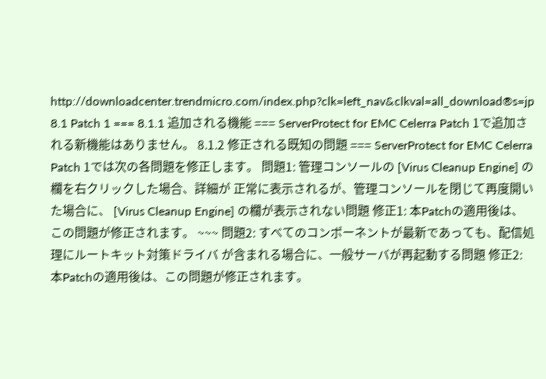http://downloadcenter.trendmicro.com/index.php?clk=left_nav&clkval=all_download®s=jp 8.1 Patch 1 === 8.1.1 追加される機能 === ServerProtect for EMC Celerra Patch 1で追加される新機能はありません。 8.1.2 修正される既知の問題 === ServerProtect for EMC Celerra Patch 1では次の各問題を修正します。 問題1: 管理コンソールの [Virus Cleanup Engine] の欄を右クリックした場合、詳細が 正常に表示されるが、管理コンソールを閉じて再度開いた場合に、 [Virus Cleanup Engine] の欄が表示されない問題 修正1: 本Patchの適用後は、この問題が修正されます。 ~~~ 問題2: すべてのコンポーネントが最新であっても、配信処理にルートキット対策ドライバ が含まれる場合に、一般サーバが再起動する問題 修正2: 本Patchの適用後は、この問題が修正されます。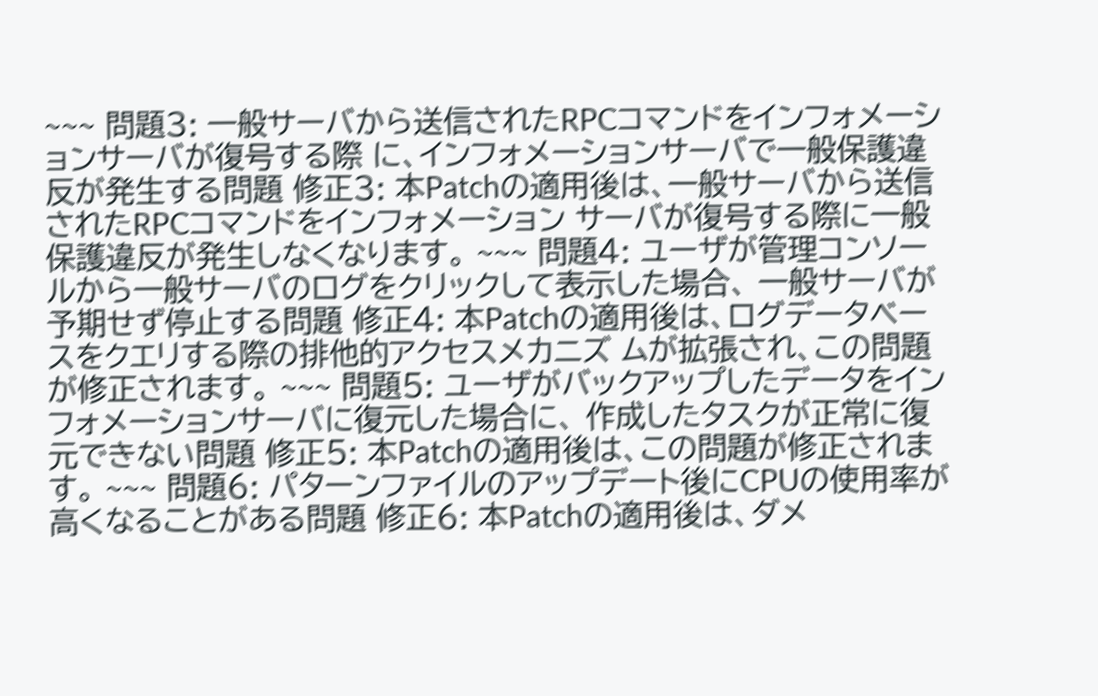~~~ 問題3: 一般サーバから送信されたRPCコマンドをインフォメーションサーバが復号する際 に、インフォメーションサーバで一般保護違反が発生する問題 修正3: 本Patchの適用後は、一般サーバから送信されたRPCコマンドをインフォメーション サーバが復号する際に一般保護違反が発生しなくなります。 ~~~ 問題4: ユーザが管理コンソールから一般サーバのログをクリックして表示した場合、 一般サーバが予期せず停止する問題 修正4: 本Patchの適用後は、ログデータベースをクエリする際の排他的アクセスメカニズ ムが拡張され、この問題が修正されます。 ~~~ 問題5: ユーザがバックアップしたデータをインフォメーションサーバに復元した場合に、 作成したタスクが正常に復元できない問題 修正5: 本Patchの適用後は、この問題が修正されます。 ~~~ 問題6: パターンファイルのアップデート後にCPUの使用率が高くなることがある問題 修正6: 本Patchの適用後は、ダメ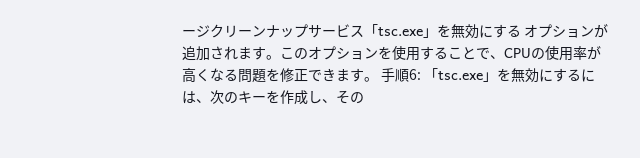ージクリーンナップサービス「tsc.exe」を無効にする オプションが追加されます。このオプションを使用することで、CPUの使用率が 高くなる問題を修正できます。 手順6: 「tsc.exe」を無効にするには、次のキーを作成し、その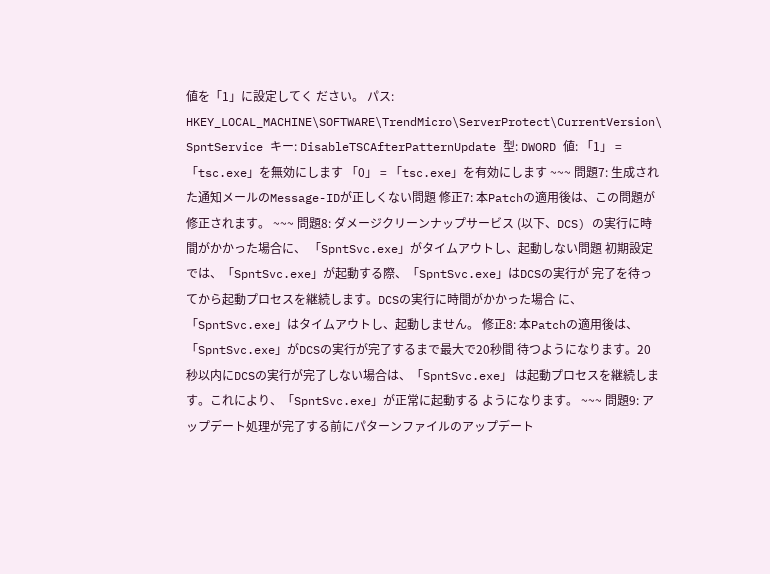値を「1」に設定してく ださい。 パス: HKEY_LOCAL_MACHINE\SOFTWARE\TrendMicro\ServerProtect\CurrentVersion\ SpntService キー: DisableTSCAfterPatternUpdate 型: DWORD 値: 「1」 = 「tsc.exe」を無効にします 「0」 = 「tsc.exe」を有効にします ~~~ 問題7: 生成された通知メールのMessage-IDが正しくない問題 修正7: 本Patchの適用後は、この問題が修正されます。 ~~~ 問題8: ダメージクリーンナップサービス (以下、DCS) の実行に時間がかかった場合に、 「SpntSvc.exe」がタイムアウトし、起動しない問題 初期設定では、「SpntSvc.exe」が起動する際、「SpntSvc.exe」はDCSの実行が 完了を待ってから起動プロセスを継続します。DCSの実行に時間がかかった場合 に、「SpntSvc.exe」はタイムアウトし、起動しません。 修正8: 本Patchの適用後は、「SpntSvc.exe」がDCSの実行が完了するまで最大で20秒間 待つようになります。20秒以内にDCSの実行が完了しない場合は、「SpntSvc.exe」 は起動プロセスを継続します。これにより、「SpntSvc.exe」が正常に起動する ようになります。 ~~~ 問題9: アップデート処理が完了する前にパターンファイルのアップデート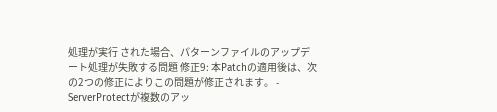処理が実行 された場合、パターンファイルのアップデート処理が失敗する問題 修正9: 本Patchの適用後は、次の2つの修正によりこの問題が修正されます。 - ServerProtectが複数のアッ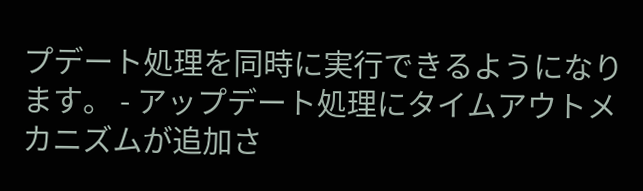プデート処理を同時に実行できるようになります。 - アップデート処理にタイムアウトメカニズムが追加さ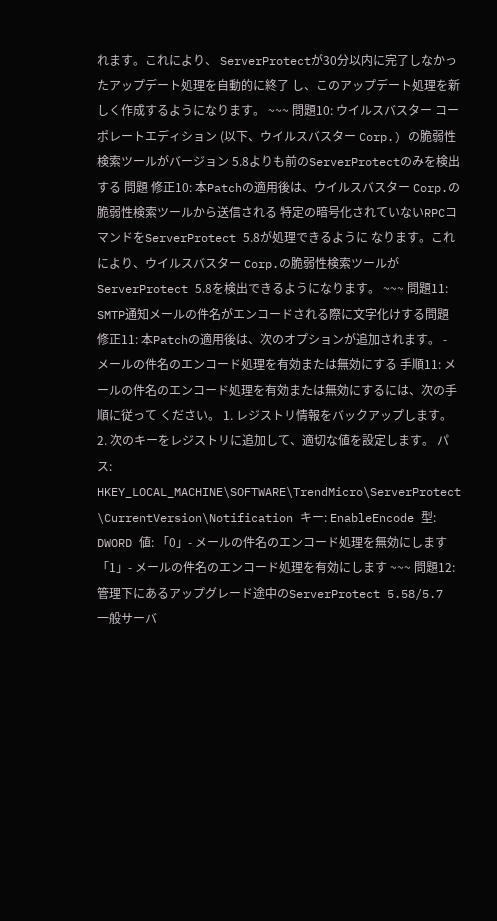れます。これにより、 ServerProtectが30分以内に完了しなかったアップデート処理を自動的に終了 し、このアップデート処理を新しく作成するようになります。 ~~~ 問題10: ウイルスバスター コーポレートエディション (以下、ウイルスバスター Corp.) の脆弱性検索ツールがバージョン 5.8よりも前のServerProtectのみを検出する 問題 修正10: 本Patchの適用後は、ウイルスバスター Corp.の脆弱性検索ツールから送信される 特定の暗号化されていないRPCコマンドをServerProtect 5.8が処理できるように なります。これにより、ウイルスバスター Corp.の脆弱性検索ツールが ServerProtect 5.8を検出できるようになります。 ~~~ 問題11: SMTP通知メールの件名がエンコードされる際に文字化けする問題 修正11: 本Patchの適用後は、次のオプションが追加されます。 - メールの件名のエンコード処理を有効または無効にする 手順11: メールの件名のエンコード処理を有効または無効にするには、次の手順に従って ください。 1. レジストリ情報をバックアップします。 2. 次のキーをレジストリに追加して、適切な値を設定します。 パス: HKEY_LOCAL_MACHINE\SOFTWARE\TrendMicro\ServerProtect \CurrentVersion\Notification キー: EnableEncode 型: DWORD 値: 「0」- メールの件名のエンコード処理を無効にします 「1」- メールの件名のエンコード処理を有効にします ~~~ 問題12: 管理下にあるアップグレード途中のServerProtect 5.58/5.7 一般サーバ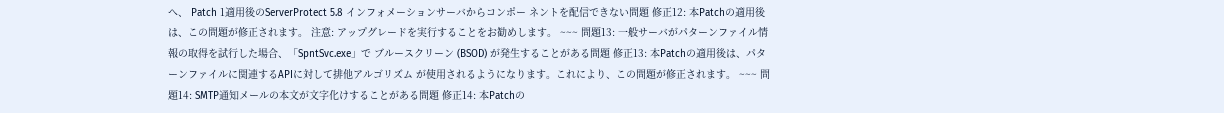へ、 Patch 1適用後のServerProtect 5.8 インフォメーションサーバからコンポー ネントを配信できない問題 修正12: 本Patchの適用後は、この問題が修正されます。 注意: アップグレードを実行することをお勧めします。 ~~~ 問題13: 一般サーバがパターンファイル情報の取得を試行した場合、「SpntSvc.exe」で ブルースクリーン (BSOD) が発生することがある問題 修正13: 本Patchの適用後は、パターンファイルに関連するAPIに対して排他アルゴリズム が使用されるようになります。これにより、この問題が修正されます。 ~~~ 問題14: SMTP通知メールの本文が文字化けすることがある問題 修正14: 本Patchの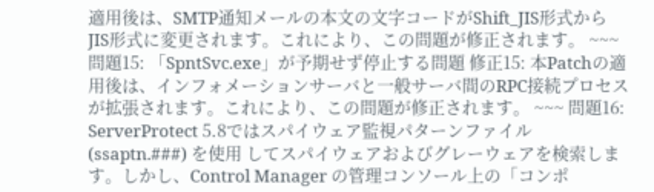適用後は、SMTP通知メールの本文の文字コードがShift_JIS形式から JIS形式に変更されます。これにより、この問題が修正されます。 ~~~ 問題15: 「SpntSvc.exe」が予期せず停止する問題 修正15: 本Patchの適用後は、インフォメーションサーバと一般サーバ間のRPC接続プロセス が拡張されます。これにより、この問題が修正されます。 ~~~ 問題16: ServerProtect 5.8ではスパイウェア監視パターンファイル (ssaptn.###) を使用 してスパイウェアおよびグレーウェアを検索します。しかし、Control Manager の管理コンソール上の「コンポ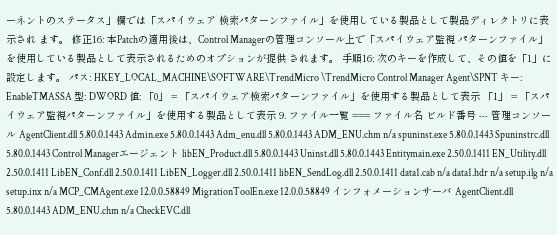ーネントのステータス」欄では「スパイウェア 検索パターンファイル」を使用している製品として製品ディレクトリに表示され ます。 修正16: 本Patchの適用後は、Control Managerの管理コンソール上で「スパイウェア監視 パターンファイル」を使用している製品として表示されるためのオプションが提供 されます。 手順16: 次のキーを作成して、その値を「1」に設定します。 パス: HKEY_LOCAL_MACHINE\SOFTWARE\TrendMicro \TrendMicro Control Manager Agent\SPNT キー: EnableTMASSA 型: DWORD 値: 「0」 = 「スパイウェア検索パターンファイル」を使用する製品として表示 「1」 = 「スパイウェア監視パターンファイル」を使用する製品として表示 9. ファイル一覧 === ファイル名 ビルド番号 --- 管理コンソール AgentClient.dll 5.80.0.1443 Admin.exe 5.80.0.1443 Adm_enu.dll 5.80.0.1443 ADM_ENU.chm n/a spuninst.exe 5.80.0.1443 Spuninstrc.dll 5.80.0.1443 Control Managerエージェント libEN_Product.dll 5.80.0.1443 Uninst.dll 5.80.0.1443 Entitymain.exe 2.50.0.1411 EN_Utility.dll 2.50.0.1411 LibEN_Conf.dll 2.50.0.1411 LibEN_Logger.dll 2.50.0.1411 libEN_SendLog.dll 2.50.0.1411 data1.cab n/a data1.hdr n/a setup.ilg n/a setup.inx n/a MCP_CMAgent.exe 12.0.0.58849 MigrationToolEn.exe 12.0.0.58849 インフォメーションサーバ AgentClient.dll 5.80.0.1443 ADM_ENU.chm n/a CheckEVC.dll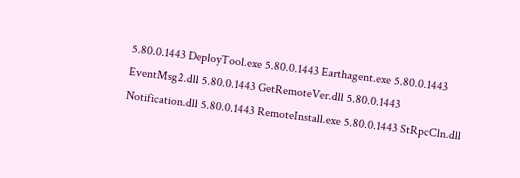5.80.0.1443 DeployTool.exe 5.80.0.1443 Earthagent.exe 5.80.0.1443 EventMsg2.dll 5.80.0.1443 GetRemoteVer.dll 5.80.0.1443 Notification.dll 5.80.0.1443 RemoteInstall.exe 5.80.0.1443 StRpcCln.dll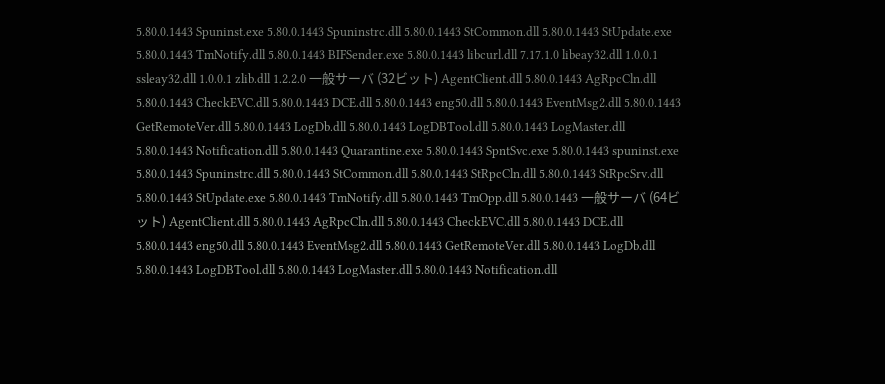5.80.0.1443 Spuninst.exe 5.80.0.1443 Spuninstrc.dll 5.80.0.1443 StCommon.dll 5.80.0.1443 StUpdate.exe 5.80.0.1443 TmNotify.dll 5.80.0.1443 BIFSender.exe 5.80.0.1443 libcurl.dll 7.17.1.0 libeay32.dll 1.0.0.1 ssleay32.dll 1.0.0.1 zlib.dll 1.2.2.0 一般サーバ (32ビット) AgentClient.dll 5.80.0.1443 AgRpcCln.dll 5.80.0.1443 CheckEVC.dll 5.80.0.1443 DCE.dll 5.80.0.1443 eng50.dll 5.80.0.1443 EventMsg2.dll 5.80.0.1443 GetRemoteVer.dll 5.80.0.1443 LogDb.dll 5.80.0.1443 LogDBTool.dll 5.80.0.1443 LogMaster.dll 5.80.0.1443 Notification.dll 5.80.0.1443 Quarantine.exe 5.80.0.1443 SpntSvc.exe 5.80.0.1443 spuninst.exe 5.80.0.1443 Spuninstrc.dll 5.80.0.1443 StCommon.dll 5.80.0.1443 StRpcCln.dll 5.80.0.1443 StRpcSrv.dll 5.80.0.1443 StUpdate.exe 5.80.0.1443 TmNotify.dll 5.80.0.1443 TmOpp.dll 5.80.0.1443 一般サーバ (64ビット) AgentClient.dll 5.80.0.1443 AgRpcCln.dll 5.80.0.1443 CheckEVC.dll 5.80.0.1443 DCE.dll 5.80.0.1443 eng50.dll 5.80.0.1443 EventMsg2.dll 5.80.0.1443 GetRemoteVer.dll 5.80.0.1443 LogDb.dll 5.80.0.1443 LogDBTool.dll 5.80.0.1443 LogMaster.dll 5.80.0.1443 Notification.dll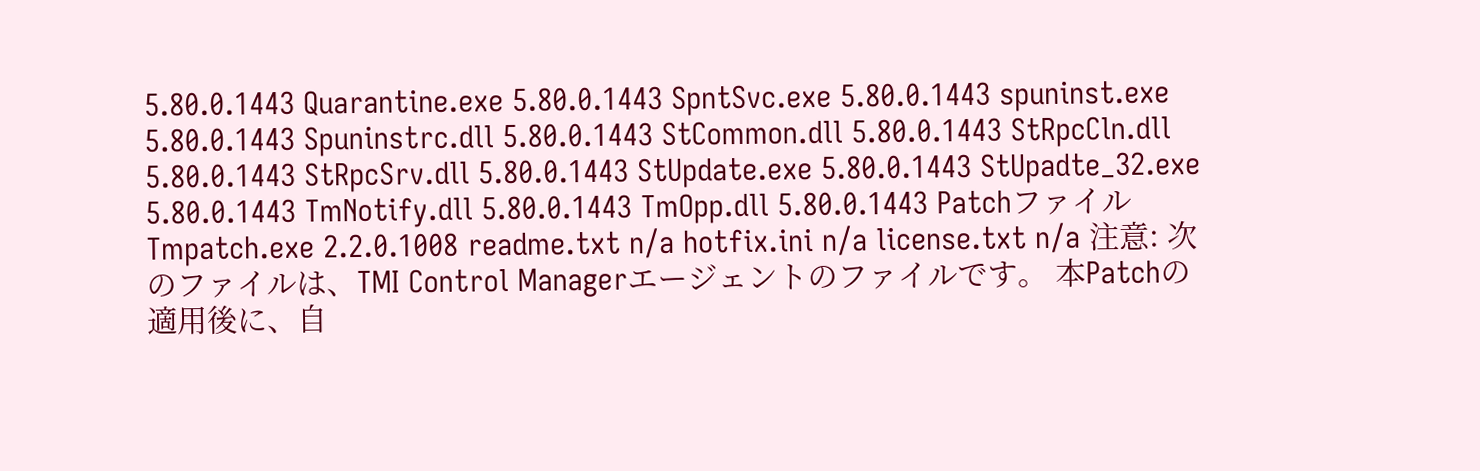5.80.0.1443 Quarantine.exe 5.80.0.1443 SpntSvc.exe 5.80.0.1443 spuninst.exe 5.80.0.1443 Spuninstrc.dll 5.80.0.1443 StCommon.dll 5.80.0.1443 StRpcCln.dll 5.80.0.1443 StRpcSrv.dll 5.80.0.1443 StUpdate.exe 5.80.0.1443 StUpadte_32.exe 5.80.0.1443 TmNotify.dll 5.80.0.1443 TmOpp.dll 5.80.0.1443 Patchファイル Tmpatch.exe 2.2.0.1008 readme.txt n/a hotfix.ini n/a license.txt n/a 注意: 次のファイルは、TMI Control Managerエージェントのファイルです。 本Patchの適用後に、自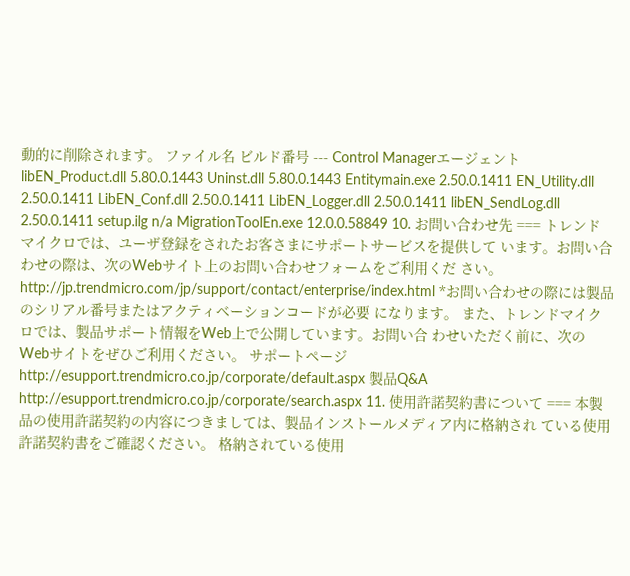動的に削除されます。 ファイル名 ビルド番号 --- Control Managerエージェント libEN_Product.dll 5.80.0.1443 Uninst.dll 5.80.0.1443 Entitymain.exe 2.50.0.1411 EN_Utility.dll 2.50.0.1411 LibEN_Conf.dll 2.50.0.1411 LibEN_Logger.dll 2.50.0.1411 libEN_SendLog.dll 2.50.0.1411 setup.ilg n/a MigrationToolEn.exe 12.0.0.58849 10. お問い合わせ先 === トレンドマイクロでは、ユーザ登録をされたお客さまにサポートサービスを提供して います。お問い合わせの際は、次のWebサイト上のお問い合わせフォームをご利用くだ さい。 http://jp.trendmicro.com/jp/support/contact/enterprise/index.html *お問い合わせの際には製品のシリアル番号またはアクティベーションコードが必要 になります。 また、トレンドマイクロでは、製品サポート情報をWeb上で公開しています。お問い合 わせいただく前に、次のWebサイトをぜひご利用ください。 サポートページ http://esupport.trendmicro.co.jp/corporate/default.aspx 製品Q&A http://esupport.trendmicro.co.jp/corporate/search.aspx 11. 使用許諾契約書について === 本製品の使用許諾契約の内容につきましては、製品インストールメディア内に格納され ている使用許諾契約書をご確認ください。 格納されている使用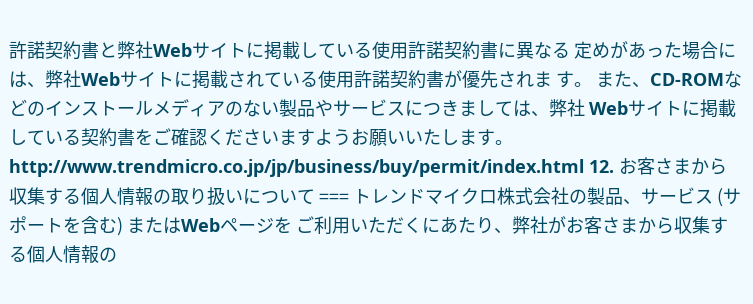許諾契約書と弊社Webサイトに掲載している使用許諾契約書に異なる 定めがあった場合には、弊社Webサイトに掲載されている使用許諾契約書が優先されま す。 また、CD-ROMなどのインストールメディアのない製品やサービスにつきましては、弊社 Webサイトに掲載している契約書をご確認くださいますようお願いいたします。 http://www.trendmicro.co.jp/jp/business/buy/permit/index.html 12. お客さまから収集する個人情報の取り扱いについて === トレンドマイクロ株式会社の製品、サービス (サポートを含む) またはWebページを ご利用いただくにあたり、弊社がお客さまから収集する個人情報の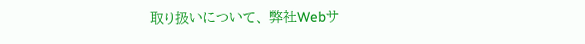取り扱いについて、 弊社Webサ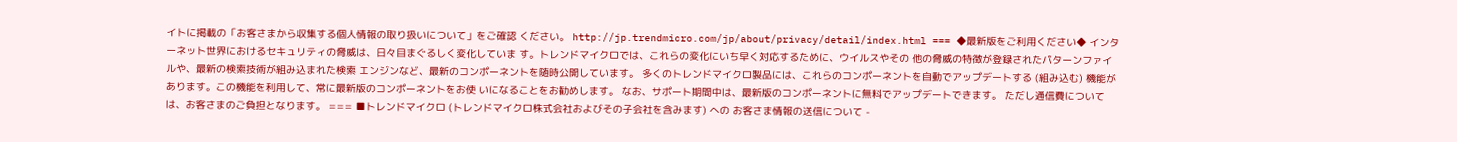イトに掲載の「お客さまから収集する個人情報の取り扱いについて」をご確認 ください。 http://jp.trendmicro.com/jp/about/privacy/detail/index.html === ◆最新版をご利用ください◆ インターネット世界におけるセキュリティの脅威は、日々目まぐるしく変化していま す。トレンドマイクロでは、これらの変化にいち早く対応するために、ウイルスやその 他の脅威の特徴が登録されたパターンファイルや、最新の検索技術が組み込まれた検索 エンジンなど、最新のコンポーネントを随時公開しています。 多くのトレンドマイクロ製品には、これらのコンポーネントを自動でアップデートする (組み込む) 機能があります。この機能を利用して、常に最新版のコンポーネントをお使 いになることをお勧めします。 なお、サポート期間中は、最新版のコンポーネントに無料でアップデートできます。 ただし通信費については、お客さまのご負担となります。 === ■トレンドマイクロ (トレンドマイクロ株式会社およびその子会社を含みます) への お客さま情報の送信について -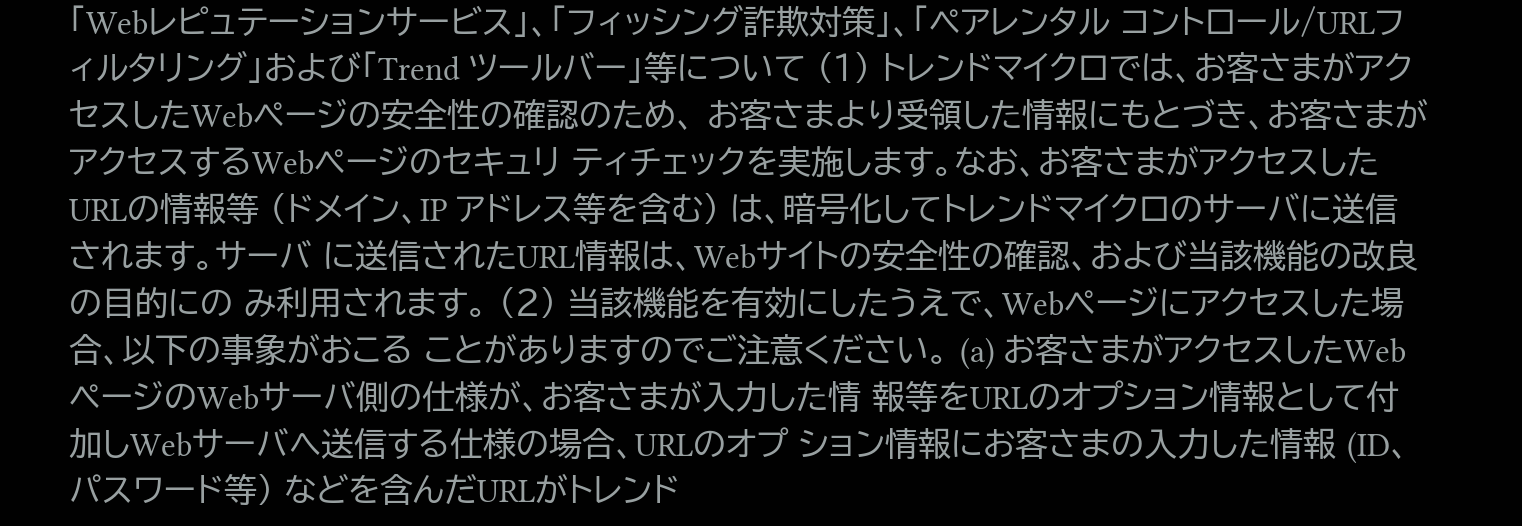「Webレピュテーションサービス」、「フィッシング詐欺対策」、「ペアレンタル コントロール/URLフィルタリング」および「Trend ツールバー」等について (1) トレンドマイクロでは、お客さまがアクセスしたWebページの安全性の確認のため、 お客さまより受領した情報にもとづき、お客さまがアクセスするWebページのセキュリ ティチェックを実施します。なお、お客さまがアクセスしたURLの情報等 (ドメイン、IP アドレス等を含む) は、暗号化してトレンドマイクロのサーバに送信されます。サーバ に送信されたURL情報は、Webサイトの安全性の確認、および当該機能の改良の目的にの み利用されます。 (2) 当該機能を有効にしたうえで、Webページにアクセスした場合、以下の事象がおこる ことがありますのでご注意ください。 (a) お客さまがアクセスしたWebページのWebサーバ側の仕様が、お客さまが入力した情 報等をURLのオプション情報として付加しWebサーバへ送信する仕様の場合、URLのオプ ション情報にお客さまの入力した情報 (ID、パスワード等) などを含んだURLがトレンド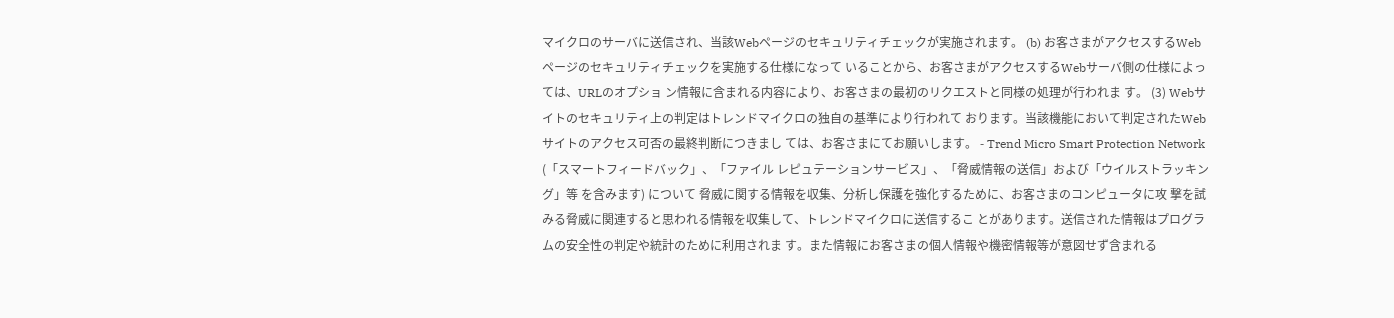マイクロのサーバに送信され、当該Webページのセキュリティチェックが実施されます。 (b) お客さまがアクセスするWebページのセキュリティチェックを実施する仕様になって いることから、お客さまがアクセスするWebサーバ側の仕様によっては、URLのオプショ ン情報に含まれる内容により、お客さまの最初のリクエストと同様の処理が行われま す。 (3) Webサイトのセキュリティ上の判定はトレンドマイクロの独自の基準により行われて おります。当該機能において判定されたWebサイトのアクセス可否の最終判断につきまし ては、お客さまにてお願いします。 - Trend Micro Smart Protection Network (「スマートフィードバック」、「ファイル レピュテーションサービス」、「脅威情報の送信」および「ウイルストラッキング」等 を含みます) について 脅威に関する情報を収集、分析し保護を強化するために、お客さまのコンピュータに攻 撃を試みる脅威に関連すると思われる情報を収集して、トレンドマイクロに送信するこ とがあります。送信された情報はプログラムの安全性の判定や統計のために利用されま す。また情報にお客さまの個人情報や機密情報等が意図せず含まれる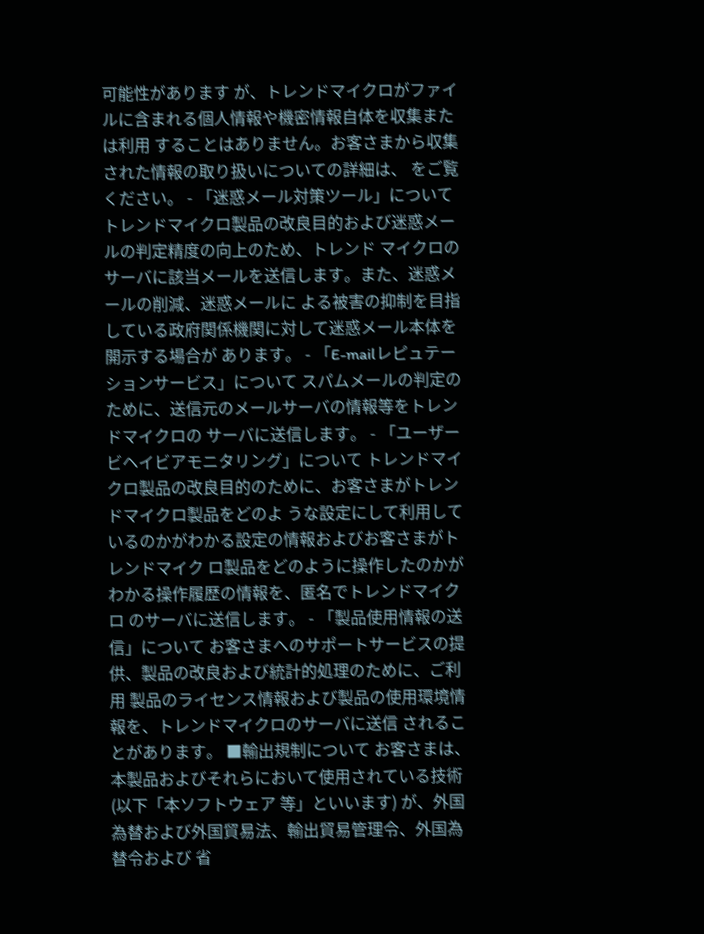可能性があります が、トレンドマイクロがファイルに含まれる個人情報や機密情報自体を収集または利用 することはありません。お客さまから収集された情報の取り扱いについての詳細は、 をご覧ください。 - 「迷惑メール対策ツール」について トレンドマイクロ製品の改良目的および迷惑メールの判定精度の向上のため、トレンド マイクロのサーバに該当メールを送信します。また、迷惑メールの削減、迷惑メールに よる被害の抑制を目指している政府関係機関に対して迷惑メール本体を開示する場合が あります。 - 「E-mailレピュテーションサービス」について スパムメールの判定のために、送信元のメールサーバの情報等をトレンドマイクロの サーバに送信します。 - 「ユーザービヘイビアモニタリング」について トレンドマイクロ製品の改良目的のために、お客さまがトレンドマイクロ製品をどのよ うな設定にして利用しているのかがわかる設定の情報およびお客さまがトレンドマイク ロ製品をどのように操作したのかがわかる操作履歴の情報を、匿名でトレンドマイクロ のサーバに送信します。 - 「製品使用情報の送信」について お客さまへのサポートサービスの提供、製品の改良および統計的処理のために、ご利用 製品のライセンス情報および製品の使用環境情報を、トレンドマイクロのサーバに送信 されることがあります。 ■輸出規制について お客さまは、本製品およびそれらにおいて使用されている技術 (以下「本ソフトウェア 等」といいます) が、外国為替および外国貿易法、輸出貿易管理令、外国為替令および 省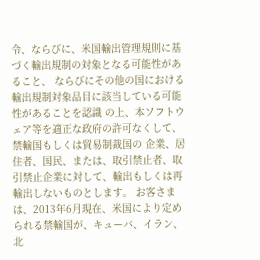令、ならびに、米国輸出管理規則に基づく輸出規制の対象となる可能性があること、 ならびにその他の国における輸出規制対象品目に該当している可能性があることを認識 の上、本ソフトウェア等を適正な政府の許可なくして、禁輸国もしくは貿易制裁国の 企業、居住者、国民、または、取引禁止者、取引禁止企業に対して、輸出もしくは再 輸出しないものとします。 お客さまは、2013年6月現在、米国により定められる禁輸国が、キューバ、イラン、 北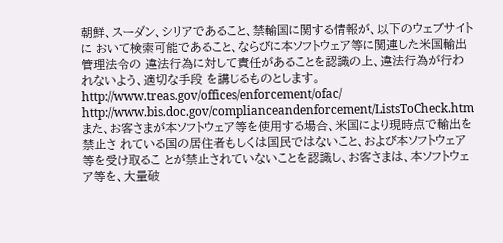朝鮮、スーダン、シリアであること、禁輸国に関する情報が、以下のウェブサイトに おいて検索可能であること、ならびに本ソフトウェア等に関連した米国輸出管理法令の 違法行為に対して責任があることを認識の上、違法行為が行われないよう、適切な手段 を講じるものとします。 http://www.treas.gov/offices/enforcement/ofac/ http://www.bis.doc.gov/complianceandenforcement/ListsToCheck.htm また、お客さまが本ソフトウェア等を使用する場合、米国により現時点で輸出を禁止さ れている国の居住者もしくは国民ではないこと、および本ソフトウェア等を受け取るこ とが禁止されていないことを認識し、お客さまは、本ソフトウェア等を、大量破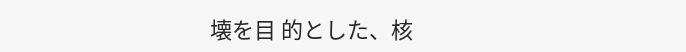壊を目 的とした、核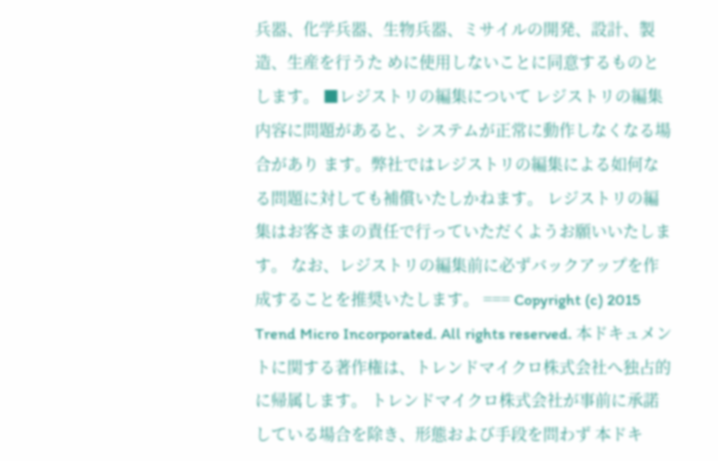兵器、化学兵器、生物兵器、ミサイルの開発、設計、製造、生産を行うた めに使用しないことに同意するものとします。 ■レジストリの編集について レジストリの編集内容に問題があると、システムが正常に動作しなくなる場合があり ます。弊社ではレジストリの編集による如何なる問題に対しても補償いたしかねます。 レジストリの編集はお客さまの責任で行っていただくようお願いいたします。 なお、レジストリの編集前に必ずバックアップを作成することを推奨いたします。 === Copyright (c) 2015 Trend Micro Incorporated. All rights reserved. 本ドキュメントに関する著作権は、トレンドマイクロ株式会社へ独占的に帰属します。 トレンドマイクロ株式会社が事前に承諾している場合を除き、形態および手段を問わず 本ドキ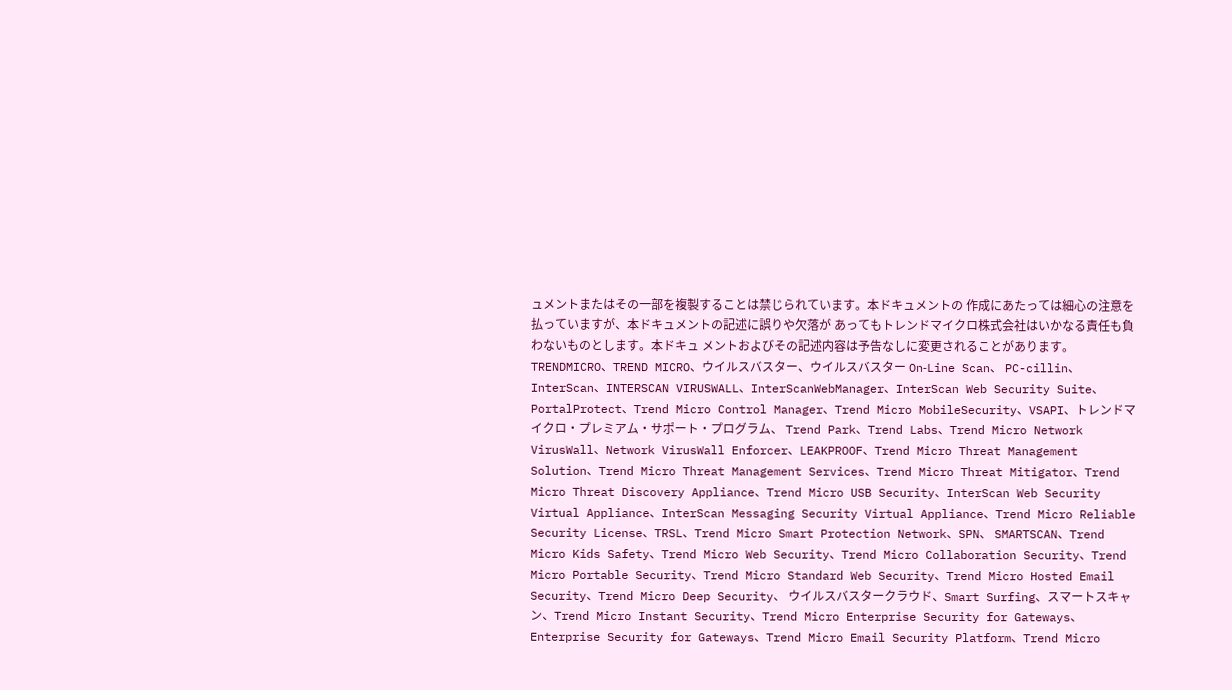ュメントまたはその一部を複製することは禁じられています。本ドキュメントの 作成にあたっては細心の注意を払っていますが、本ドキュメントの記述に誤りや欠落が あってもトレンドマイクロ株式会社はいかなる責任も負わないものとします。本ドキュ メントおよびその記述内容は予告なしに変更されることがあります。 TRENDMICRO、TREND MICRO、ウイルスバスター、ウイルスバスター On‐Line Scan、 PC-cillin、InterScan、INTERSCAN VIRUSWALL、InterScanWebManager、InterScan Web Security Suite、PortalProtect、Trend Micro Control Manager、Trend Micro MobileSecurity、VSAPI、トレンドマイクロ・プレミアム・サポート・プログラム、 Trend Park、Trend Labs、Trend Micro Network VirusWall、Network VirusWall Enforcer、LEAKPROOF、Trend Micro Threat Management Solution、Trend Micro Threat Management Services、Trend Micro Threat Mitigator、Trend Micro Threat Discovery Appliance、Trend Micro USB Security、InterScan Web Security Virtual Appliance、InterScan Messaging Security Virtual Appliance、Trend Micro Reliable Security License、TRSL、Trend Micro Smart Protection Network、SPN、 SMARTSCAN、Trend Micro Kids Safety、Trend Micro Web Security、Trend Micro Collaboration Security、Trend Micro Portable Security、Trend Micro Standard Web Security、Trend Micro Hosted Email Security、Trend Micro Deep Security、 ウイルスバスタークラウド、Smart Surfing、スマートスキャン、Trend Micro Instant Security、Trend Micro Enterprise Security for Gateways、Enterprise Security for Gateways、Trend Micro Email Security Platform、Trend Micro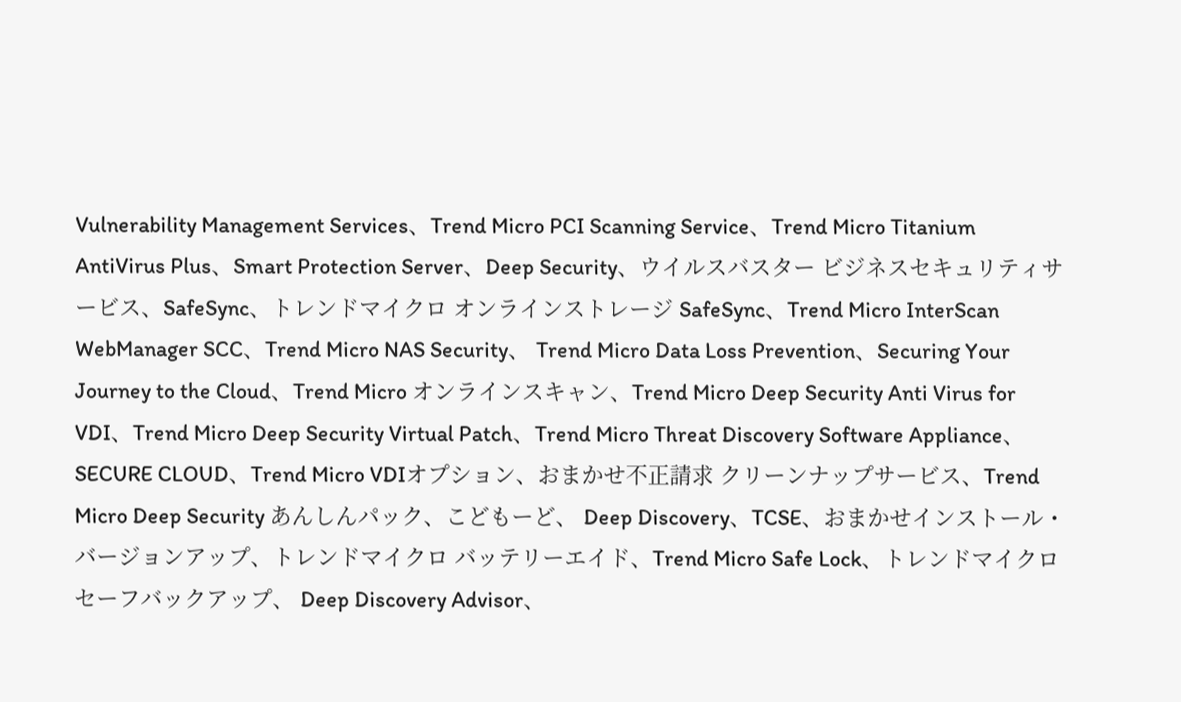Vulnerability Management Services、Trend Micro PCI Scanning Service、Trend Micro Titanium AntiVirus Plus、Smart Protection Server、Deep Security、ウイルスバスター ビジネスセキュリティサービス、SafeSync、トレンドマイクロ オンラインストレージ SafeSync、Trend Micro InterScan WebManager SCC、Trend Micro NAS Security、 Trend Micro Data Loss Prevention、Securing Your Journey to the Cloud、Trend Micro オンラインスキャン、Trend Micro Deep Security Anti Virus for VDI、Trend Micro Deep Security Virtual Patch、Trend Micro Threat Discovery Software Appliance、SECURE CLOUD、Trend Micro VDIオプション、おまかせ不正請求 クリーンナップサービス、Trend Micro Deep Security あんしんパック、こどもーど、 Deep Discovery、TCSE、おまかせインストール・バージョンアップ、トレンドマイクロ バッテリーエイド、Trend Micro Safe Lock、トレンドマイクロ セーフバックアップ、 Deep Discovery Advisor、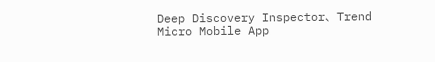Deep Discovery Inspector、Trend Micro Mobile App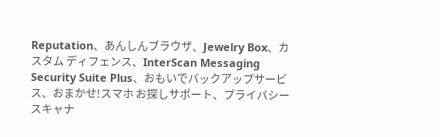Reputation、あんしんブラウザ、Jewelry Box、カスタム ディフェンス、InterScan Messaging Security Suite Plus、おもいでバックアップサービス、おまかせ!スマホ お探しサポート、プライバシースキャナ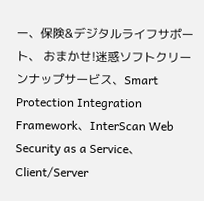ー、保険&デジタルライフサポート、 おまかせ!迷惑ソフトクリーンナップサービス、Smart Protection Integration Framework、InterScan Web Security as a Service、Client/Server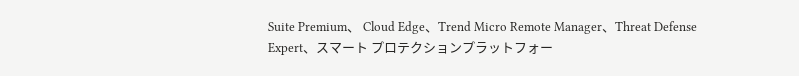Suite Premium、 Cloud Edge、Trend Micro Remote Manager、Threat Defense Expert、スマート プロテクションプラットフォー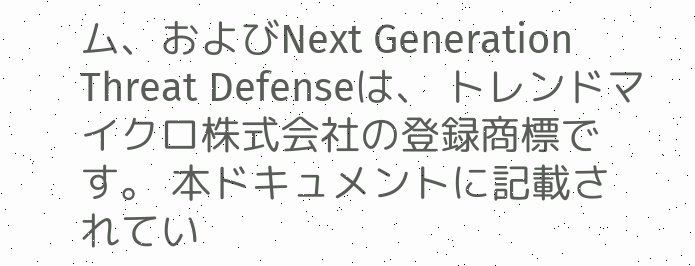ム、およびNext Generation Threat Defenseは、 トレンドマイクロ株式会社の登録商標です。 本ドキュメントに記載されてい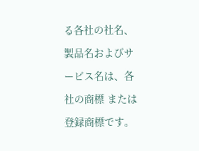る各社の社名、製品名およびサービス名は、各社の商標 または登録商標です。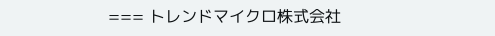=== トレンドマイクロ株式会社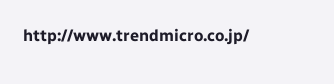http://www.trendmicro.co.jp/